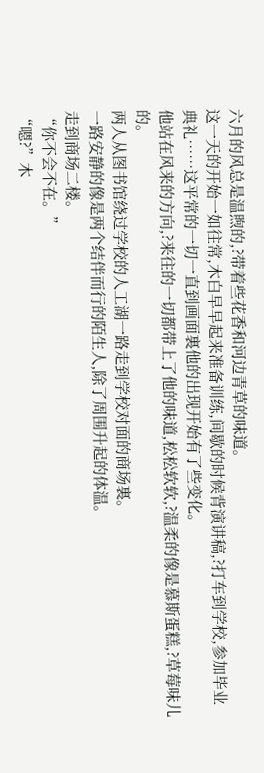六月的风总是温煦的,?带着些花香和河边青草的味道。
这一天的开始一如往常,木白早早起来准备训练,间歇的时候背演讲稿,?打车到学校,参加毕业典礼……这平常的一切一直到画面裏他的出现开始有了些变化。
他站在风来的方向,?来往的一切都带上了他的味道,松松软软,?温柔的像是慕斯蛋糕,?草莓味儿的。
两人从图书馆绕过学校的人工湖一路走到学校对面的商场裏。
一路安静的像是两个结伴而行的陌生人,除了周围升起的体温。
走到商场二楼。
“你不会不在。”
“嗯?”木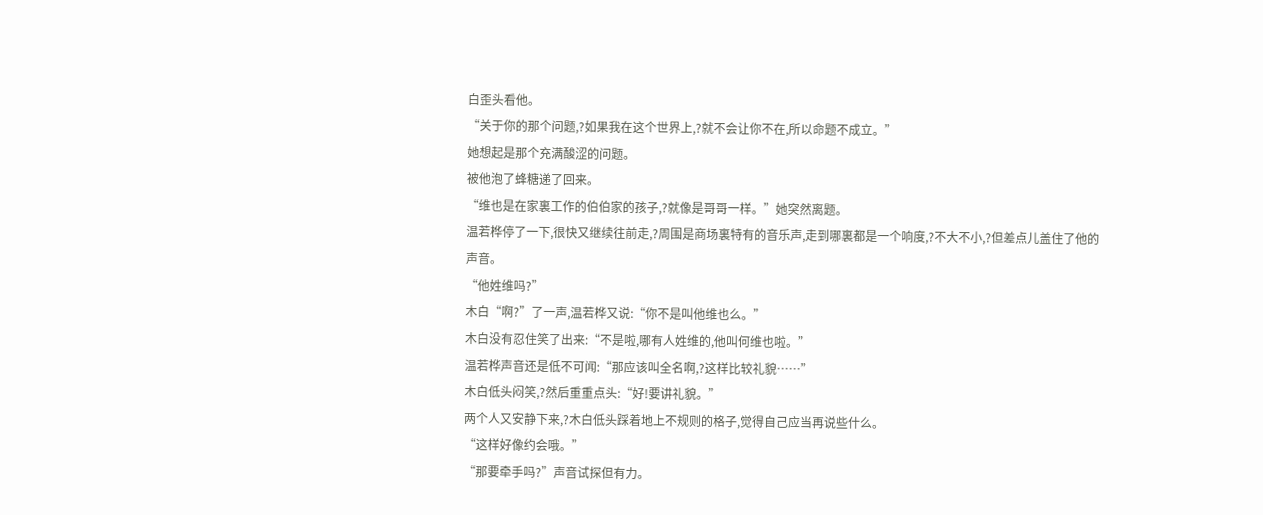白歪头看他。
“关于你的那个问题,?如果我在这个世界上,?就不会让你不在,所以命题不成立。”
她想起是那个充满酸涩的问题。
被他泡了蜂糖递了回来。
“维也是在家裏工作的伯伯家的孩子,?就像是哥哥一样。”她突然离题。
温若桦停了一下,很快又继续往前走,?周围是商场裏特有的音乐声,走到哪裏都是一个响度,?不大不小,?但差点儿盖住了他的声音。
“他姓维吗?”
木白“啊?”了一声,温若桦又说:“你不是叫他维也么。”
木白没有忍住笑了出来:“不是啦,哪有人姓维的,他叫何维也啦。”
温若桦声音还是低不可闻:“那应该叫全名啊,?这样比较礼貌……”
木白低头闷笑,?然后重重点头:“好!要讲礼貌。”
两个人又安静下来,?木白低头踩着地上不规则的格子,觉得自己应当再说些什么。
“这样好像约会哦。”
“那要牵手吗?”声音试探但有力。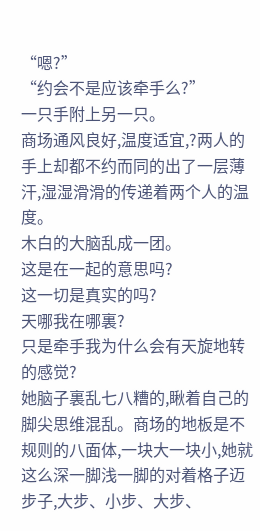“嗯?”
“约会不是应该牵手么?”
一只手附上另一只。
商场通风良好,温度适宜,?两人的手上却都不约而同的出了一层薄汗,湿湿滑滑的传递着两个人的温度。
木白的大脑乱成一团。
这是在一起的意思吗?
这一切是真实的吗?
天哪我在哪裏?
只是牵手我为什么会有天旋地转的感觉?
她脑子裏乱七八糟的,瞅着自己的脚尖思维混乱。商场的地板是不规则的八面体,一块大一块小,她就这么深一脚浅一脚的对着格子迈步子,大步、小步、大步、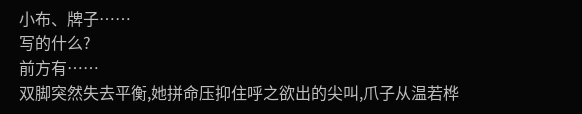小布、牌子……
写的什么?
前方有……
双脚突然失去平衡,她拼命压抑住呼之欲出的尖叫,爪子从温若桦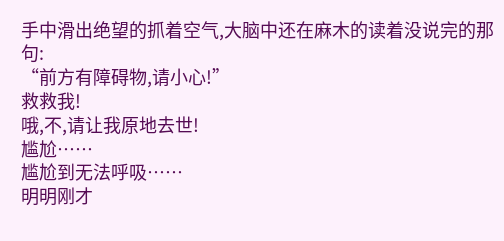手中滑出绝望的抓着空气,大脑中还在麻木的读着没说完的那句:
“前方有障碍物,请小心!”
救救我!
哦,不,请让我原地去世!
尴尬……
尴尬到无法呼吸……
明明刚才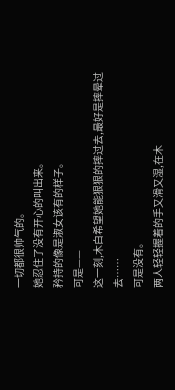一切都很帅气的。
她忍住了没有开心的叫出来。
矜持的像是淑女该有的样子。
可是——
这一刻,木白希望她能狠狠的摔过去,最好是摔晕过去……
可是没有。
两人轻轻握着的手又滑又湿,在木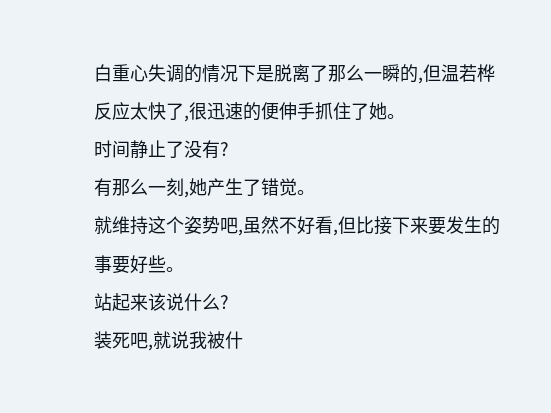白重心失调的情况下是脱离了那么一瞬的,但温若桦反应太快了,很迅速的便伸手抓住了她。
时间静止了没有?
有那么一刻,她产生了错觉。
就维持这个姿势吧,虽然不好看,但比接下来要发生的事要好些。
站起来该说什么?
装死吧,就说我被什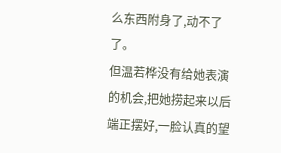么东西附身了,动不了了。
但温若桦没有给她表演的机会,把她捞起来以后端正摆好,一脸认真的望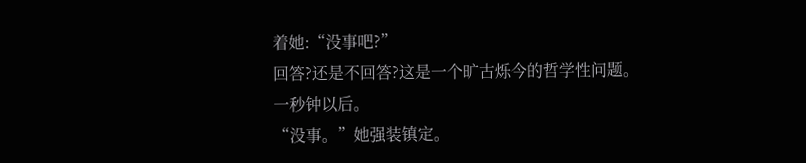着她:“没事吧?”
回答?还是不回答?这是一个旷古烁今的哲学性问题。
一秒钟以后。
“没事。”她强装镇定。